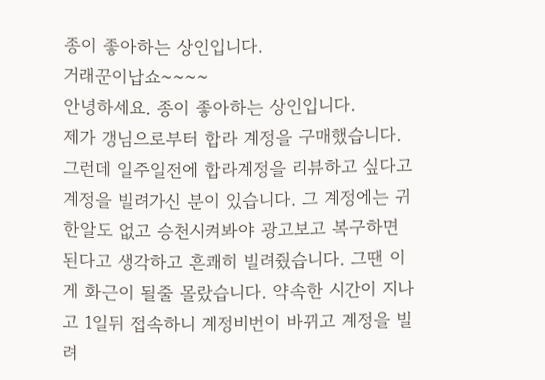종이 좋아하는 상인입니다.
거래꾼이납쇼~~~~
안녕하세요. 종이 좋아하는 상인입니다.
제가 갱님으로부터 합라 계정을 구매했습니다. 그런데 일주일전에 합라계정을 리뷰하고 싶다고 계정을 빌려가신 분이 있습니다. 그 계정에는 귀한알도 없고 승천시켜봐야 광고보고 복구하면 된다고 생각하고 흔쾌히 빌려줬습니다. 그땐 이게 화근이 될줄 몰랐습니다. 약속한 시간이 지나고 1일뒤 접속하니 계정비번이 바뀌고 계정을 빌려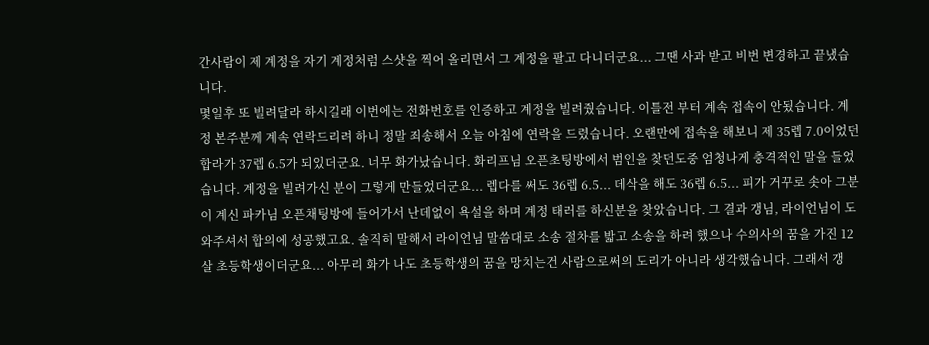간사람이 제 계정을 자기 계정처럼 스샷을 찍어 올리면서 그 계정을 팔고 다니더군요... 그땐 사과 받고 비번 변경하고 끝냈습니다.
몇일후 또 빌려달라 하시길래 이번에는 전화번호를 인증하고 계정을 빌려줬습니다. 이틀전 부터 계속 접속이 안됬습니다. 계정 본주분께 계속 연락드리려 하니 정말 죄송해서 오늘 아침에 연락을 드렸습니다. 오랜만에 접속을 해보니 제 35렙 7.0이었던 합라가 37렙 6.5가 되있더군요. 너무 화가났습니다. 화리프님 오픈초팅방에서 범인을 찾던도중 엄청나게 충격적인 말을 들었습니다. 계정을 빌려가신 분이 그렇게 만들었더군요... 렙다를 써도 36렙 6.5... 데삭을 해도 36렙 6.5... 피가 거꾸로 솟아 그분이 계신 파카님 오픈채팅방에 들어가서 난데없이 욕설을 하며 계정 태러를 하신분을 찾았습니다. 그 결과 갱님, 라이언님이 도와주셔서 합의에 성공했고요. 솔직히 말해서 라이언님 말씀대로 소송 절차를 밟고 소송을 하려 했으나 수의사의 꿈을 가진 12살 초등학생이더군요... 아무리 화가 나도 초등학생의 꿈을 망치는건 사람으로써의 도리가 아니라 생각했습니다. 그래서 갱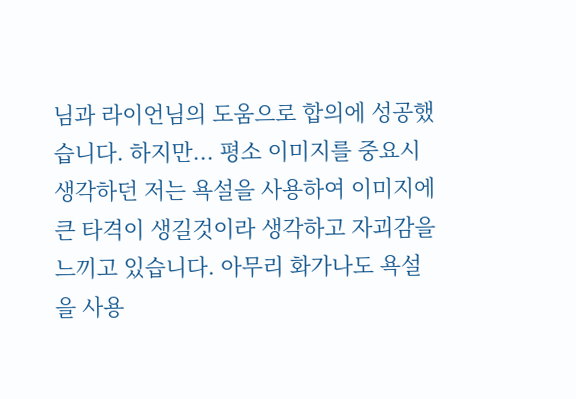님과 라이언님의 도움으로 합의에 성공했습니다. 하지만... 평소 이미지를 중요시 생각하던 저는 욕설을 사용하여 이미지에 큰 타격이 생길것이라 생각하고 자괴감을 느끼고 있습니다. 아무리 화가나도 욕설을 사용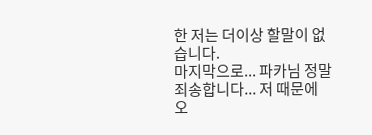한 저는 더이상 할말이 없습니다.
마지막으로... 파카님 정말 죄송합니다... 저 때문에 오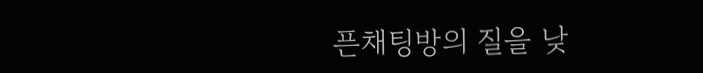픈채팅방의 질을 낮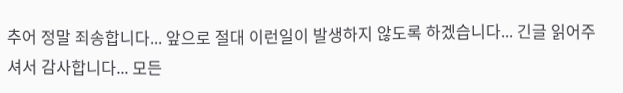추어 정말 죄송합니다... 앞으로 절대 이런일이 발생하지 않도록 하겠습니다... 긴글 읽어주셔서 감사합니다... 모든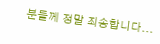분들께 정말 죄송합니다...